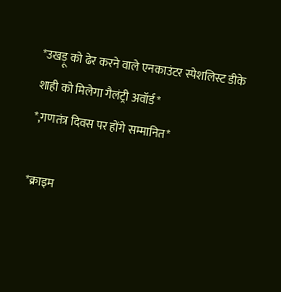*उखड़ू को ढेर करने वाले एनकाउंटर स्पेशलिस्ट डीके शाही को मिलेगा गैलंट्री अवॉर्ड*
*,गणतंत्र दिवस पर होंगे सम्मानित*

*क्राइम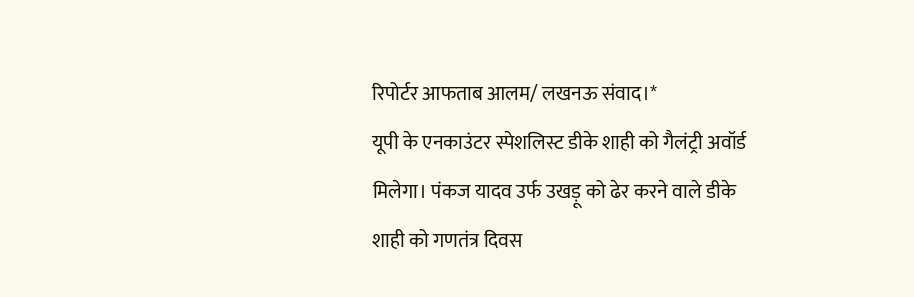रिपोर्टर आफताब आलम/ लखनऊ संवाद।*
यूपी के एनकाउंटर स्पेशलिस्ट डीके शाही को गैलंट्री अवॉर्ड मिलेगा। पंकज यादव उर्फ उखड़ू को ढेर करने वाले डीके शाही को गणतंत्र दिवस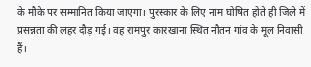के मौके पर सम्मानित किया जाएगा। पुरस्कार के लिए नाम घोषित होते ही जिले में प्रसन्नता की लहर दौड़ गई। वह रामपुर कारखाना स्थित नौतन गांव के मूल निवासी हैं।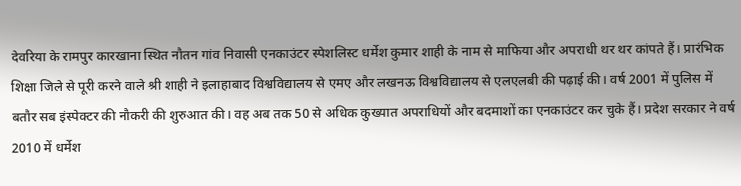देवरिया के रामपुर कारखाना स्थित नौतन गांव निवासी एनकाउंटर स्पेशलिस्ट धर्मेश कुमार शाही के नाम से माफिया और अपराधी थर थर कांपते हैं। प्रारंभिक शिक्षा जिले से पूरी करने वाले श्री शाही ने इलाहाबाद विश्वविद्यालय से एमए और लखनऊ विश्वविद्यालय से एलएलबी की पढ़ाई की। वर्ष 2001 में पुलिस में बतौर सब इंस्पेक्टर की नौकरी की शुरुआत की। वह अब तक 50 से अधिक कुख्यात अपराधियों और बदमाशों का एनकाउंटर कर चुके हैं। प्रदेश सरकार ने वर्ष 2010 में धर्मेश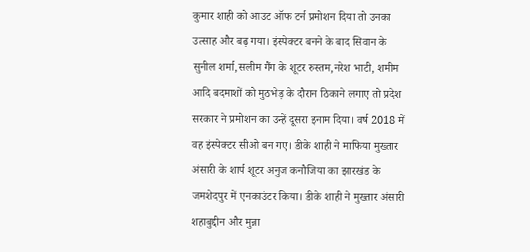कुमार शाही को आउट ऑफ टर्न प्रमोशन दिया तो उनका उत्साह और बढ़ गया। इंस्पेक्टर बनने के बाद सिवान के सुनील शर्मा,सलीम गैंग के शूटर रुस्तम,नरेश भाटी, शमीम आदि बदमाशों को मुठभेड़ के दौरान ठिकाने लगाए तो प्रदेश सरकार ने प्रमोशन का उन्हें दूसरा इनाम दिया। वर्ष 2018 में वह इंस्पेक्टर सीओ बन गए। डीके शाही ने माफिया मुख्तार अंसारी के शार्प शूटर अनुज कनौजिया का झारखंड के जमशेदपुर में एनकाउंटर किया। डीके शाही ने मुख्तार अंसारी शहाबुद्दीन और मुन्ना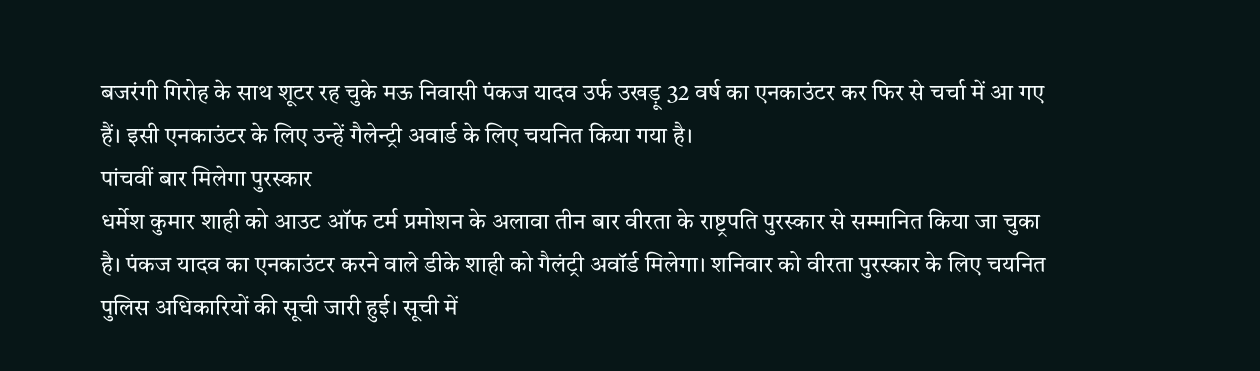बजरंगी गिरोह के साथ शूटर रह चुके मऊ निवासी पंकज यादव उर्फ उखड़ू 32 वर्ष का एनकाउंटर कर फिर से चर्चा में आ गए हैं। इसी एनकाउंटर के लिए उन्हें गैलेन्ट्री अवार्ड के लिए चयनित किया गया है।
पांचवीं बार मिलेगा पुरस्कार
धर्मेश कुमार शाही को आउट ऑफ टर्म प्रमोशन के अलावा तीन बार वीरता के राष्ट्रपति पुरस्कार से सम्मानित किया जा चुका है। पंकज यादव का एनकाउंटर करने वाले डीके शाही को गैलंट्री अवॉर्ड मिलेगा। शनिवार को वीरता पुरस्कार के लिए चयनित पुलिस अधिकारियों की सूची जारी हुई। सूची में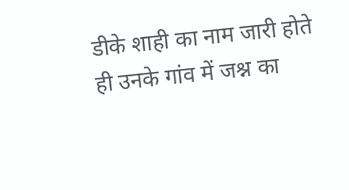डीके शाही का नाम जारी होते ही उनके गांव में जश्न का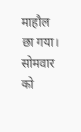माहौल छा गया। सोमवार को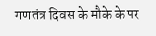गणतंत्र दिवस के मौके के पर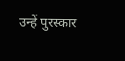उन्हें पुरस्कार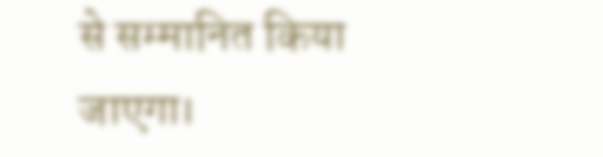से सम्मानित किया जाएगा।